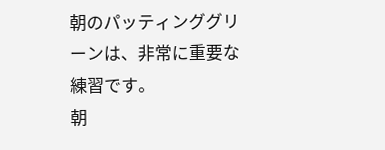朝のパッティンググリーンは、非常に重要な練習です。
朝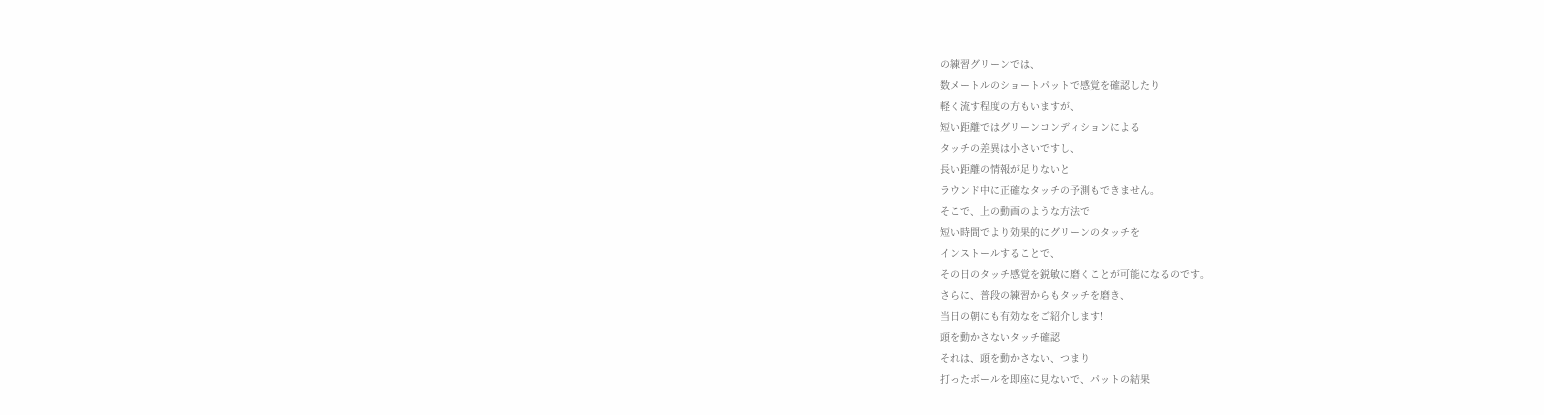の練習グリーンでは、
数メートルのショートパットで感覚を確認したり
軽く流す程度の方もいますが、
短い距離ではグリーンコンディションによる
タッチの差異は小さいですし、
長い距離の情報が足りないと
ラウンド中に正確なタッチの予測もできません。
そこで、上の動画のような方法で
短い時間でより効果的にグリーンのタッチを
インストールすることで、
その日のタッチ感覚を鋭敏に磨くことが可能になるのです。
さらに、普段の練習からもタッチを磨き、
当日の朝にも有効なをご紹介します!
頭を動かさないタッチ確認
それは、頭を動かさない、つまり
打ったボールを即座に見ないで、パットの結果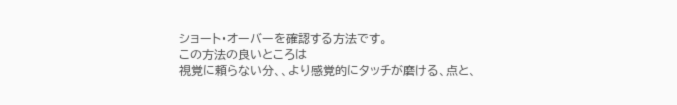ショート・オーバーを確認する方法です。
この方法の良いところは
視覚に頼らない分、、より感覚的にタッチが磨ける、点と、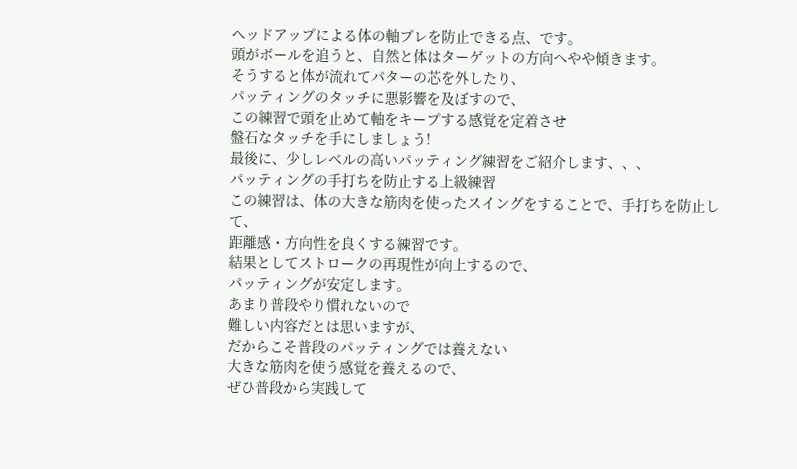ヘッドアップによる体の軸ブレを防止できる点、です。
頭がボールを追うと、自然と体はターゲットの方向へやや傾きます。
そうすると体が流れてパターの芯を外したり、
パッティングのタッチに悪影響を及ぼすので、
この練習で頭を止めて軸をキープする感覚を定着させ
盤石なタッチを手にしましょう!
最後に、少しレベルの高いパッティング練習をご紹介します、、、
パッティングの手打ちを防止する上級練習
この練習は、体の大きな筋肉を使ったスイングをすることで、手打ちを防止して、
距離感・方向性を良くする練習です。
結果としてストロークの再現性が向上するので、
パッティングが安定します。
あまり普段やり慣れないので
難しい内容だとは思いますが、
だからこそ普段のパッティングでは養えない
大きな筋肉を使う感覚を養えるので、
ぜひ普段から実践して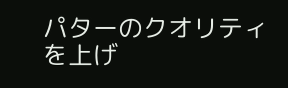パターのクオリティを上げ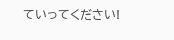ていってください!